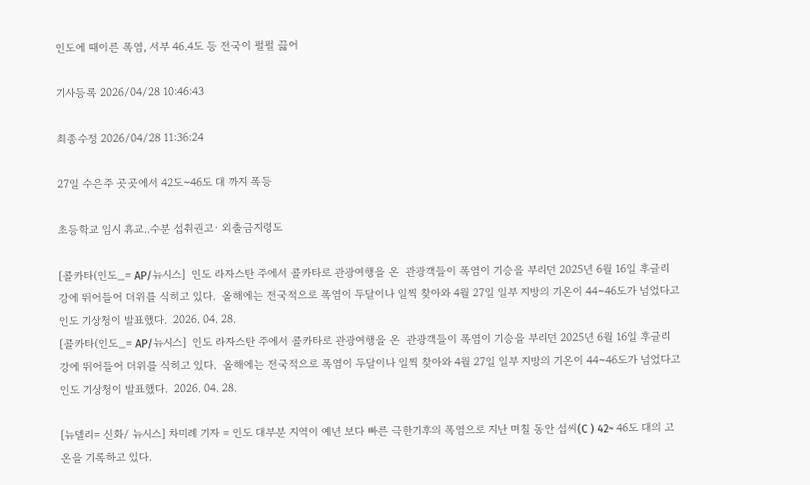인도에 때이른 폭염, 서부 46.4도 등 전국이 펄펄 끓어

기사등록 2026/04/28 10:46:43

최종수정 2026/04/28 11:36:24

27일 수은주 곳곳에서 42도~46도 대 까지 폭등

초등학교 임시 휴교..수분 섭취권고· 외출금지령도

[콜카타(인도_= AP/뉴시스]  인도 라자스탄 주에서 콜카타로 관광여행을 온  관광객들이 폭염이 기승을 부리던 2025년 6월 16일 후글리 강에 뛰어들어 더위를 식히고 있다.  올해에는 전국적으로 폭염이 두달이나 일찍 찾아와 4월 27일 일부 지방의 기온이 44~46도가 넘었다고 인도 기상청이 발표했다.  2026. 04. 28.
[콜카타(인도_= AP/뉴시스]  인도 라자스탄 주에서 콜카타로 관광여행을 온  관광객들이 폭염이 기승을 부리던 2025년 6월 16일 후글리 강에 뛰어들어 더위를 식히고 있다.  올해에는 전국적으로 폭염이 두달이나 일찍 찾아와 4월 27일 일부 지방의 기온이 44~46도가 넘었다고 인도 기상청이 발표했다.  2026. 04. 28.

[뉴델리= 신화/ 뉴시스] 차미례 기자 = 인도 대부분 지역이 예년 보다 빠른 극한기후의 폭염으로 지난 며칠 동안 섭씨(C ) 42~ 46도 대의 고온을 기록하고 있다.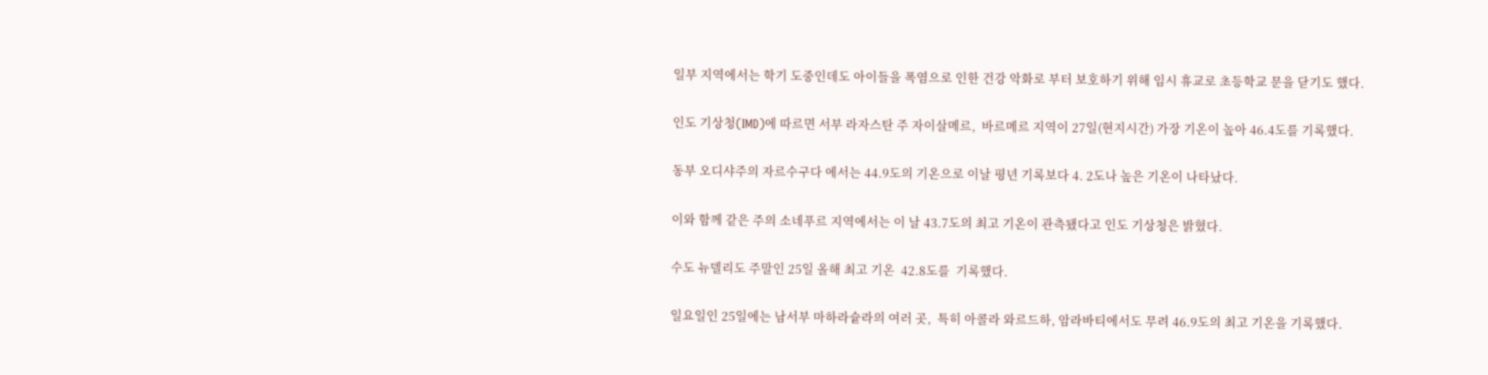일부 지역에서는 학기 도중인데도 아이들을 폭염으로 인한 건강 악화로 부터 보호하기 위해 임시 휴교로 초등학교 문을 닫기도 했다.

인도 기상청(IMD)에 따르면 서부 라자스탄 주 자이살메르,  바르메르 지역이 27일(현지시간) 가장 기온이 높아 46.4도를 기록했다.

동부 오디샤주의 자르수구다 에서는 44.9도의 기온으로 이날 평년 기록보다 4. 2도나 높은 기온이 나타났다.

이와 함께 같은 주의 소네푸르 지역에서는 이 날 43.7도의 최고 기온이 관측됐다고 인도 기상청은 밝혔다.

수도 뉴델리도 주말인 25일 올해 최고 기온  42.8도를  기록했다.

일요일인 25일에는 남서부 마하라슡라의 여러 곳,  특히 아콜라 와르드하, 암라바티에서도 무려 46.9도의 최고 기온을 기록했다.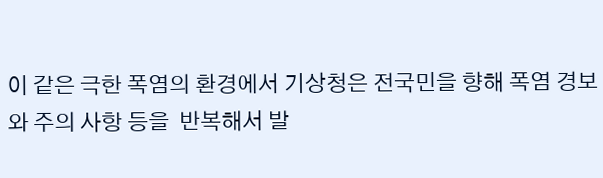이 같은 극한 폭염의 환경에서 기상청은 전국민을 향해 폭염 경보와 주의 사항 등을  반복해서 발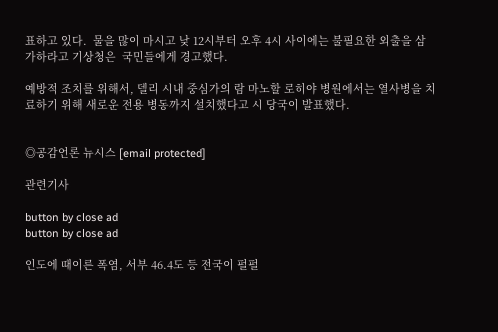표하고 있다.  물을 많이 마시고 낮 12시부터 오후 4시 사이에는 불필요한 외출을 삼가하라고 기상청은  국민들에게 경고했다.

예방적 조치를 위해서, 델리 시내 중심가의 람 마노할 로히야 병원에서는 열사병을 치료하기 위해 새로운 전용 병동까지 설치했다고 시 당국이 발표했다.


◎공감언론 뉴시스 [email protected]

관련기사

button by close ad
button by close ad

인도에 때이른 폭염, 서부 46.4도 등 전국이 펄펄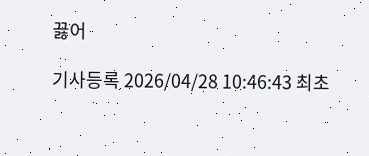끓어

기사등록 2026/04/28 10:46:43 최초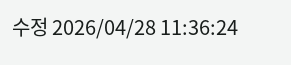수정 2026/04/28 11:36:24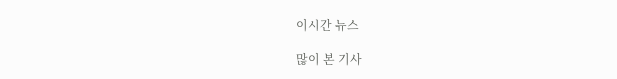이시간 뉴스

많이 본 기사